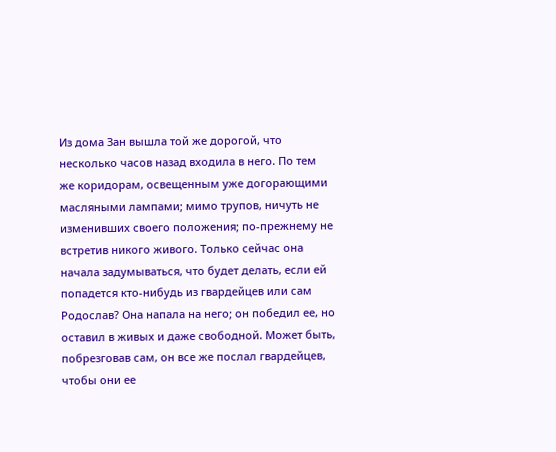Из дома Зан вышла той же дорогой, что несколько часов назад входила в него. По тем же коридорам, освещенным уже догорающими масляными лампами; мимо трупов, ничуть не изменивших своего положения; по-прежнему не встретив никого живого. Только сейчас она начала задумываться, что будет делать, если ей попадется кто-нибудь из гвардейцев или сам Родослав? Она напала на него; он победил ее, но оставил в живых и даже свободной. Может быть, побрезговав сам, он все же послал гвардейцев, чтобы они ее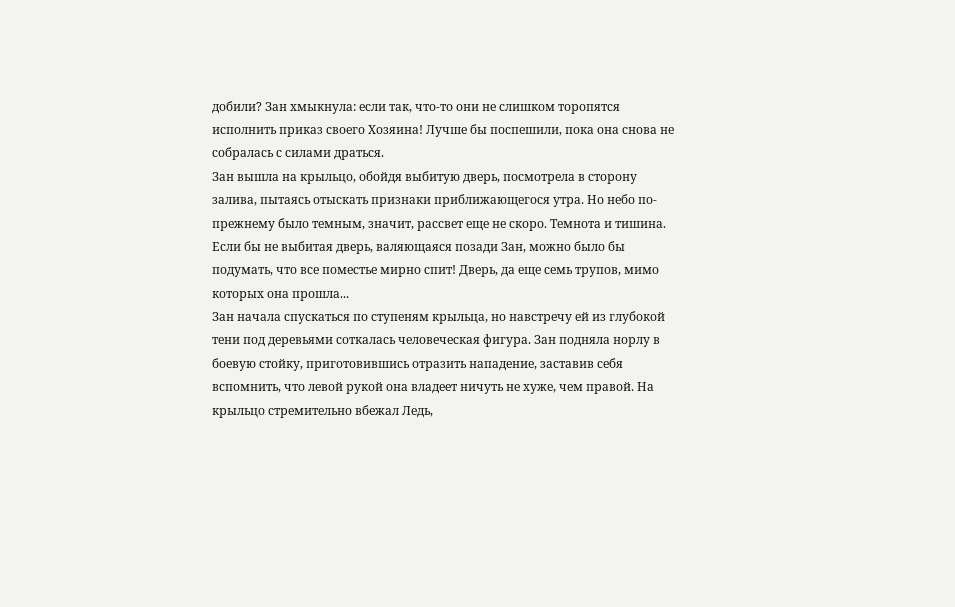добили? Зан хмыкнула: если так, что-то они не слишком торопятся исполнить приказ своего Хозяина! Лучше бы поспешили, пока она снова не собралась с силами драться.
Зан вышла на крыльцо, обойдя выбитую дверь, посмотрела в сторону залива, пытаясь отыскать признаки приближающегося утра. Но небо по-прежнему было темным, значит, рассвет еще не скоро. Темнота и тишина. Если бы не выбитая дверь, валяющаяся позади Зан, можно было бы подумать, что все поместье мирно спит! Дверь, да еще семь трупов, мимо которых она прошла...
Зан начала спускаться по ступеням крыльца, но навстречу ей из глубокой тени под деревьями соткалась человеческая фигура. Зан подняла норлу в боевую стойку, приготовившись отразить нападение, заставив себя вспомнить, что левой рукой она владеет ничуть не хуже, чем правой. На крыльцо стремительно вбежал Ледь,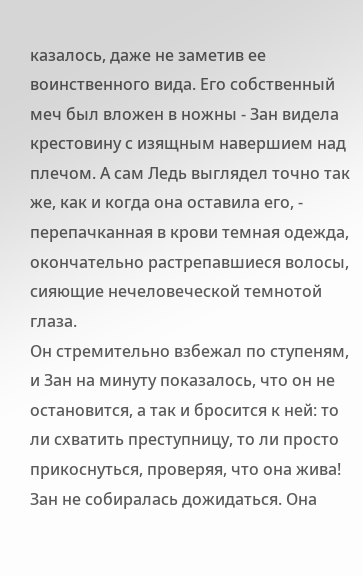казалось, даже не заметив ее воинственного вида. Его собственный меч был вложен в ножны - Зан видела крестовину с изящным навершием над плечом. А сам Ледь выглядел точно так же, как и когда она оставила его, - перепачканная в крови темная одежда, окончательно растрепавшиеся волосы, сияющие нечеловеческой темнотой глаза.
Он стремительно взбежал по ступеням, и Зан на минуту показалось, что он не остановится, а так и бросится к ней: то ли схватить преступницу, то ли просто прикоснуться, проверяя, что она жива! Зан не собиралась дожидаться. Она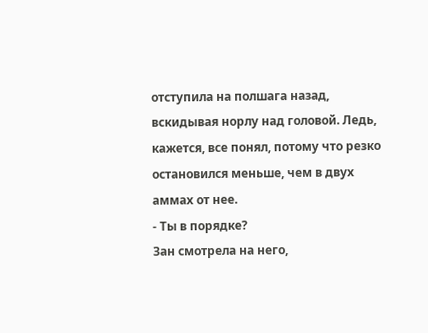отступила на полшага назад, вскидывая норлу над головой. Ледь, кажется, все понял, потому что резко остановился меньше, чем в двух аммах от нее.
- Ты в порядке?
Зан смотрела на него,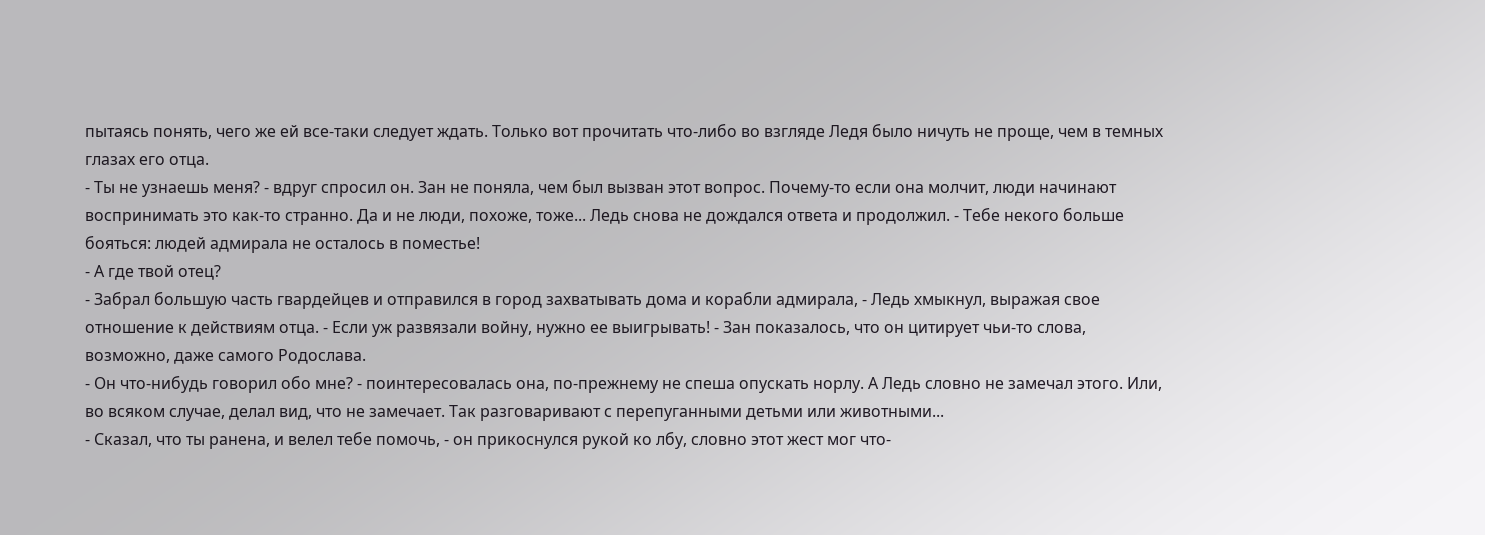пытаясь понять, чего же ей все-таки следует ждать. Только вот прочитать что-либо во взгляде Ледя было ничуть не проще, чем в темных глазах его отца.
- Ты не узнаешь меня? - вдруг спросил он. Зан не поняла, чем был вызван этот вопрос. Почему-то если она молчит, люди начинают воспринимать это как-то странно. Да и не люди, похоже, тоже... Ледь снова не дождался ответа и продолжил. - Тебе некого больше бояться: людей адмирала не осталось в поместье!
- А где твой отец?
- Забрал большую часть гвардейцев и отправился в город захватывать дома и корабли адмирала, - Ледь хмыкнул, выражая свое отношение к действиям отца. - Если уж развязали войну, нужно ее выигрывать! - Зан показалось, что он цитирует чьи-то слова, возможно, даже самого Родослава.
- Он что-нибудь говорил обо мне? - поинтересовалась она, по-прежнему не спеша опускать норлу. А Ледь словно не замечал этого. Или, во всяком случае, делал вид, что не замечает. Так разговаривают с перепуганными детьми или животными...
- Сказал, что ты ранена, и велел тебе помочь, - он прикоснулся рукой ко лбу, словно этот жест мог что-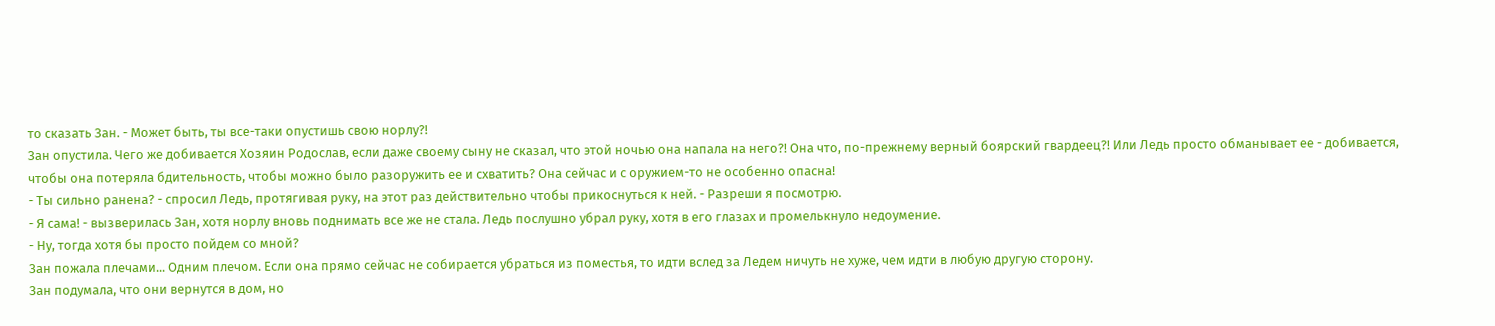то сказать Зан. - Может быть, ты все-таки опустишь свою норлу?!
Зан опустила. Чего же добивается Хозяин Родослав, если даже своему сыну не сказал, что этой ночью она напала на него?! Она что, по-прежнему верный боярский гвардеец?! Или Ледь просто обманывает ее - добивается, чтобы она потеряла бдительность, чтобы можно было разоружить ее и схватить? Она сейчас и с оружием-то не особенно опасна!
- Ты сильно ранена? - спросил Ледь, протягивая руку, на этот раз действительно чтобы прикоснуться к ней. - Разреши я посмотрю.
- Я сама! - вызверилась Зан, хотя норлу вновь поднимать все же не стала. Ледь послушно убрал руку, хотя в его глазах и промелькнуло недоумение.
- Ну, тогда хотя бы просто пойдем со мной?
Зан пожала плечами... Одним плечом. Если она прямо сейчас не собирается убраться из поместья, то идти вслед за Ледем ничуть не хуже, чем идти в любую другую сторону.
Зан подумала, что они вернутся в дом, но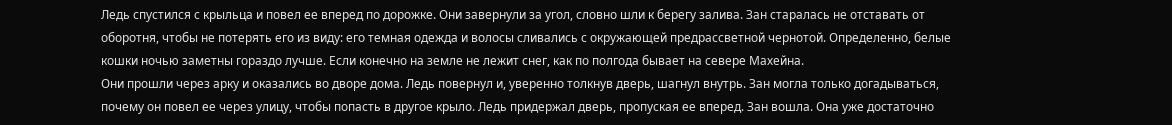Ледь спустился с крыльца и повел ее вперед по дорожке. Они завернули за угол, словно шли к берегу залива. Зан старалась не отставать от оборотня, чтобы не потерять его из виду: его темная одежда и волосы сливались с окружающей предрассветной чернотой. Определенно, белые кошки ночью заметны гораздо лучше. Если конечно на земле не лежит снег, как по полгода бывает на севере Махейна.
Они прошли через арку и оказались во дворе дома. Ледь повернул и, уверенно толкнув дверь, шагнул внутрь. Зан могла только догадываться, почему он повел ее через улицу, чтобы попасть в другое крыло. Ледь придержал дверь, пропуская ее вперед. Зан вошла. Она уже достаточно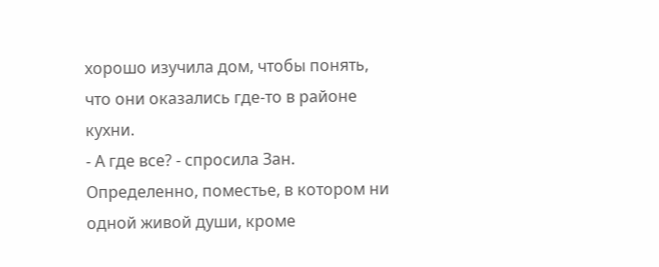хорошо изучила дом, чтобы понять, что они оказались где-то в районе кухни.
- А где все? - спросила Зан. Определенно, поместье, в котором ни одной живой души, кроме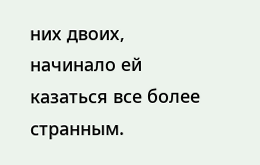них двоих, начинало ей казаться все более странным.